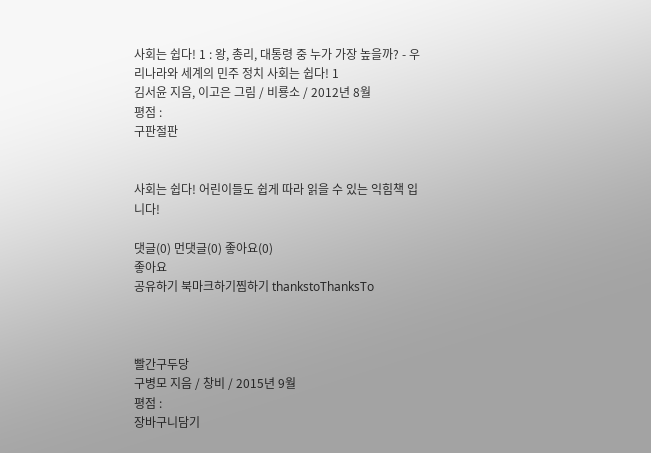사회는 쉽다! 1 : 왕, 총리, 대통령 중 누가 가장 높을까? - 우리나라와 세계의 민주 정치 사회는 쉽다! 1
김서윤 지음, 이고은 그림 / 비룡소 / 2012년 8월
평점 :
구판절판


사회는 쉽다! 어린이들도 쉽게 따라 읽을 수 있는 익힘책 입니다!

댓글(0) 먼댓글(0) 좋아요(0)
좋아요
공유하기 북마크하기찜하기 thankstoThanksTo



빨간구두당
구병모 지음 / 창비 / 2015년 9월
평점 :
장바구니담기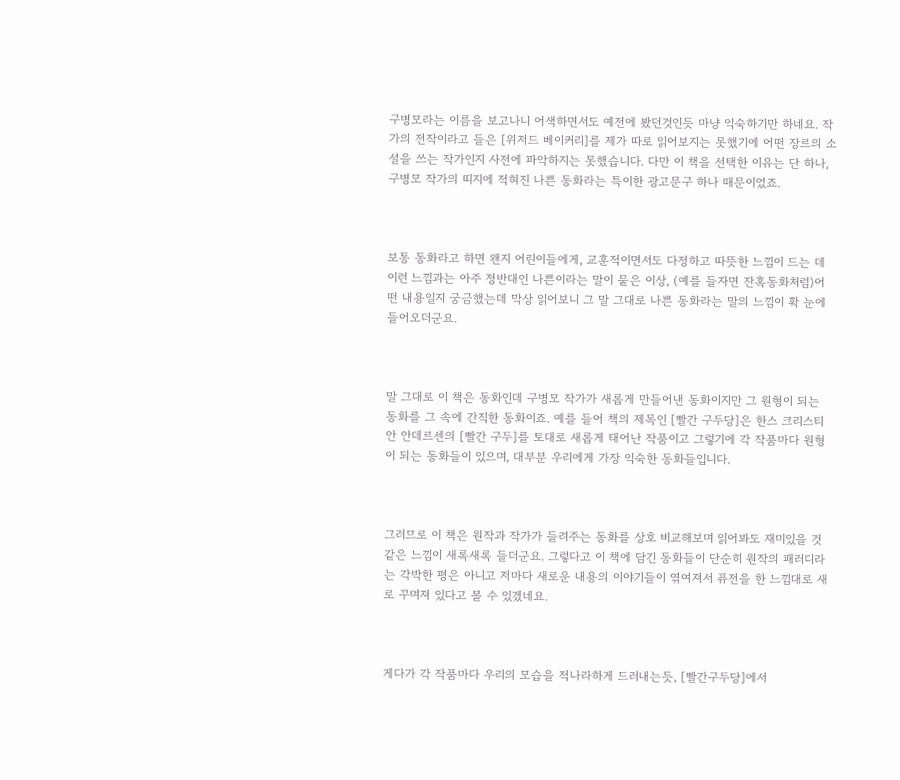구병모라는 이름을 보고나니 어색하면서도 예전에 봤던것인듯 마냥 익숙하기만 하네요. 작가의 전작이라고 들은 [위저드 베이커리]를 제가 따로 읽어보지는 못했기에 어떤 장르의 소설을 쓰는 작가인지 사전에 파악하지는 못했습니다. 다만 이 책을 선택한 이유는 단 하나, 구병모 작가의 띠지에 적혀진 나쁜 동화라는 특이한 광고문구 하나 때문이었죠.



보통 동화라고 하면 왠지 어린이들에게, 교훈적이면서도 다정하고 따뜻한 느낌이 드는 데 이런 느낌과는 아주 정반대인 나쁜이라는 말이 뭍은 이상, (예를 들자면 잔혹동화처럼)어떤 내용일지 궁금했는데 막상 읽어보니 그 말 그대로 나쁜 동화라는 말의 느낌이 확 눈에 들어오더군요.



말 그대로 이 책은 동화인데 구병모 작가가 새롭게 만들어낸 동화이지만 그 원형이 되는 동화를 그 속에 간직한 동화이죠. 예를 들어 책의 제목인 [빨간 구두당]은 한스 크리스티안 안데르센의 [빨간 구두]를 토대로 새롭게 태어난 작품이고 그렇기에 각 작품마다 원형이 되는 동화들이 있으며, 대부분 우리에게 가장 익숙한 동화들입니다.



그러므로 이 책은 원작과 작가가 들려주는 동화를 상호 비교해보며 읽어봐도 재미있을 것 같은 느낌이 새록새록 들더군요. 그렇다고 이 책에 담긴 동화들이 단순히 원작의 패러디라는 각박한 평은 아니고 저마다 새로운 내용의 이야기들이 엮여져서 퓨전을 한 느낌대로 새로 꾸며져 있다고 볼 수 있겠네요.



게다가 각 작품마다 우리의 모습을 적나라하게 드러내는듯, [빨간구두당]에서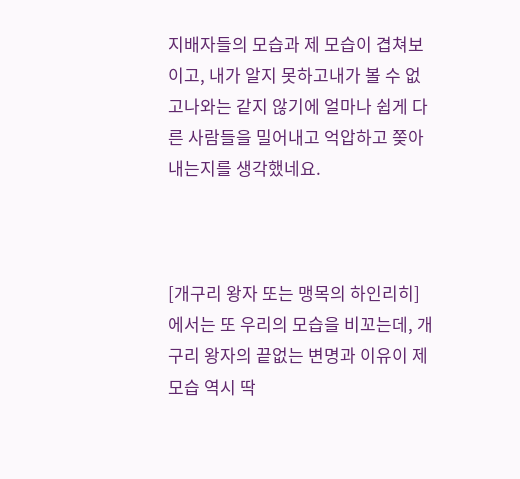지배자들의 모습과 제 모습이 겹쳐보이고, 내가 알지 못하고내가 볼 수 없고나와는 같지 않기에 얼마나 쉽게 다른 사람들을 밀어내고 억압하고 쫒아내는지를 생각했네요.



[개구리 왕자 또는 맹목의 하인리히]에서는 또 우리의 모습을 비꼬는데, 개구리 왕자의 끝없는 변명과 이유이 제 모습 역시 딱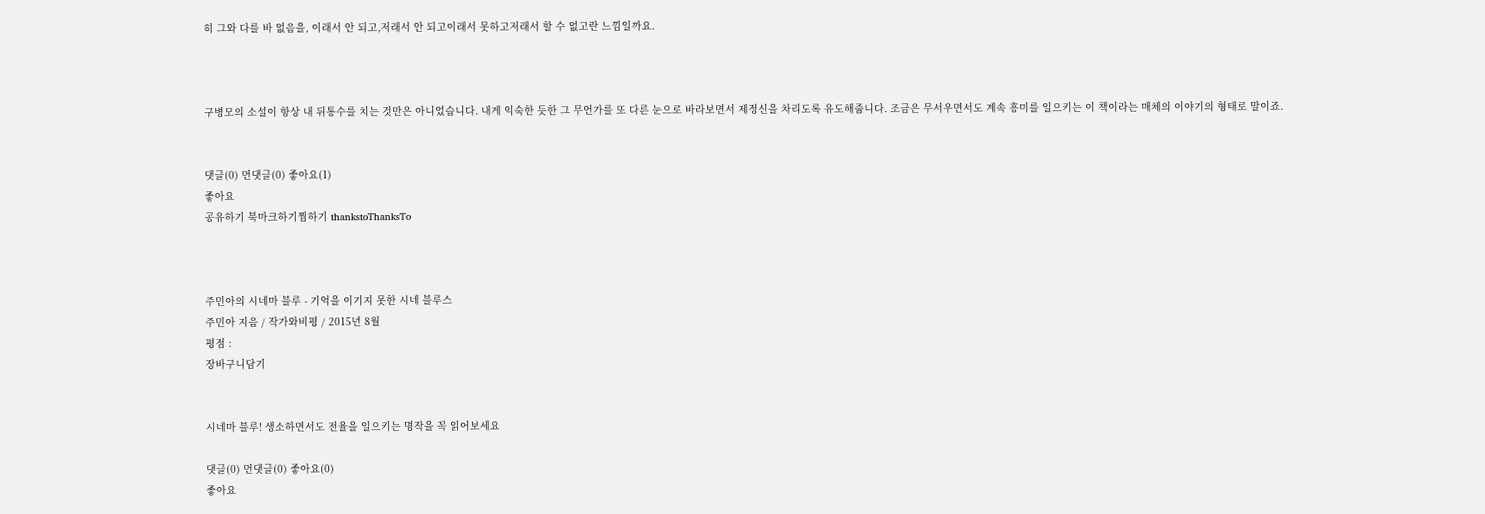히 그와 다를 바 없음을, 이래서 안 되고,저래서 안 되고이래서 못하고저래서 할 수 없고란 느낌일까요.



구병모의 소설이 항상 내 뒤통수를 치는 것만은 아니었습니다. 내게 익숙한 듯한 그 무언가를 또 다른 눈으로 바라보면서 제정신을 차리도록 유도해줍니다. 조금은 무서우면서도 계속 흥미를 일으키는 이 책이라는 매체의 이야기의 형태로 말이죠.


댓글(0) 먼댓글(0) 좋아요(1)
좋아요
공유하기 북마크하기찜하기 thankstoThanksTo



주민아의 시네마 블루 - 기억을 이기지 못한 시네 블루스
주민아 지음 / 작가와비평 / 2015년 8월
평점 :
장바구니담기


시네마 블루! 생소하면서도 전율을 일으키는 명작을 꼭 읽어보세요

댓글(0) 먼댓글(0) 좋아요(0)
좋아요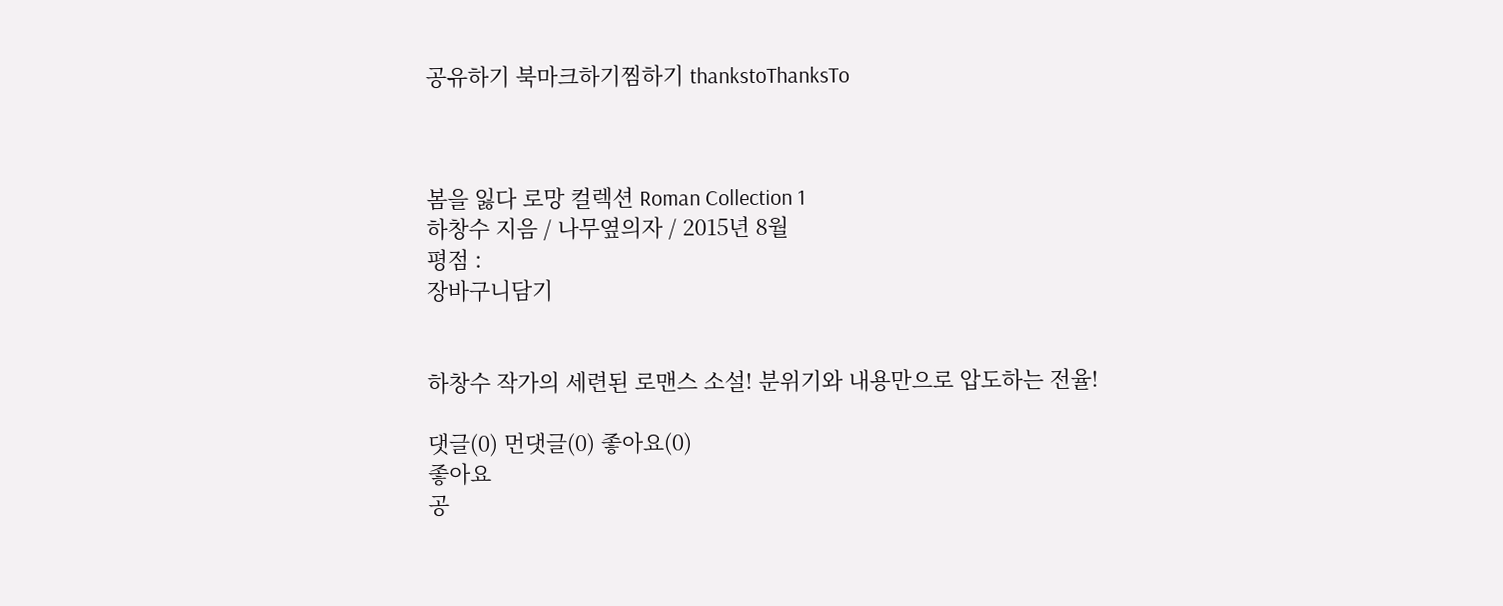공유하기 북마크하기찜하기 thankstoThanksTo



봄을 잃다 로망 컬렉션 Roman Collection 1
하창수 지음 / 나무옆의자 / 2015년 8월
평점 :
장바구니담기


하창수 작가의 세련된 로맨스 소설! 분위기와 내용만으로 압도하는 전율!

댓글(0) 먼댓글(0) 좋아요(0)
좋아요
공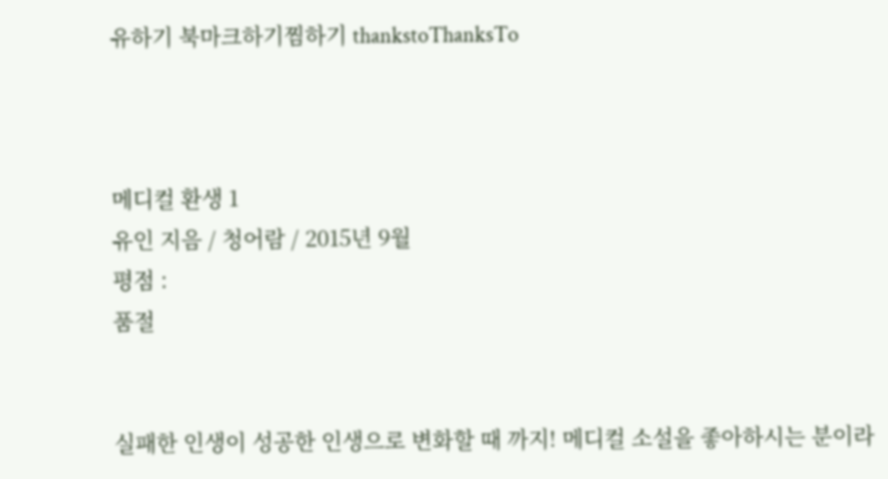유하기 북마크하기찜하기 thankstoThanksTo



메디컬 환생 1
유인 지음 / 청어람 / 2015년 9월
평점 :
품절


실패한 인생이 성공한 인생으로 변화할 때 까지! 메디컬 소설을 좋아하시는 분이라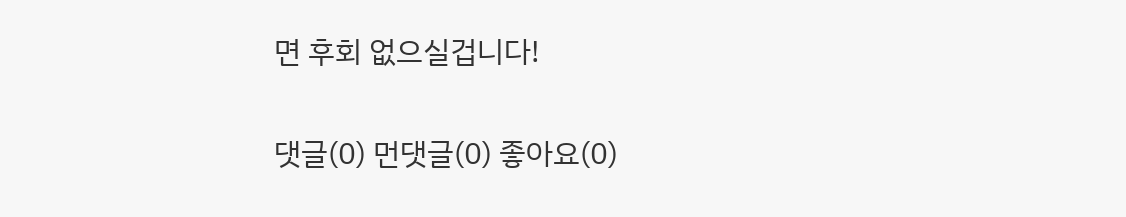면 후회 없으실겁니다!

댓글(0) 먼댓글(0) 좋아요(0)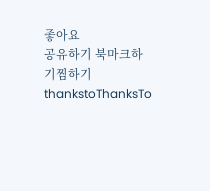좋아요
공유하기 북마크하기찜하기 thankstoThanksTo